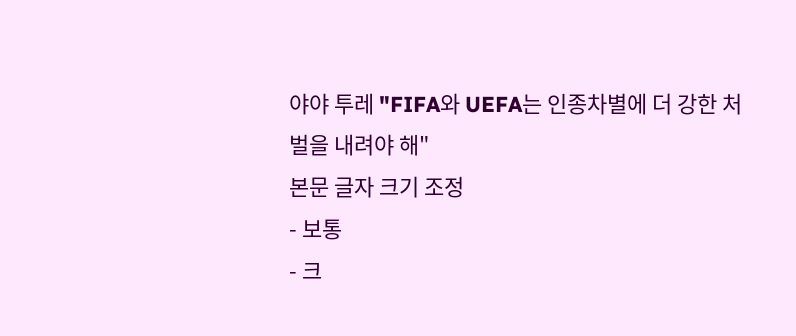야야 투레 "FIFA와 UEFA는 인종차별에 더 강한 처벌을 내려야 해"
본문 글자 크기 조정
- 보통
- 크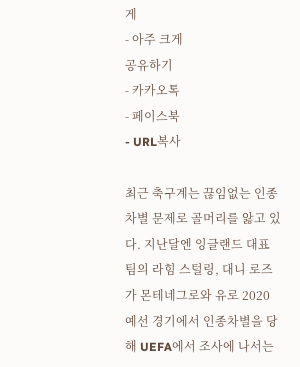게
- 아주 크게
공유하기
- 카카오톡
- 페이스북
- URL복사

최근 축구계는 끊임없는 인종차별 문제로 골머리를 앓고 있다. 지난달엔 잉글랜드 대표 팀의 라힘 스털링, 대니 로즈가 몬테네그로와 유로 2020 예선 경기에서 인종차별을 당해 UEFA에서 조사에 나서는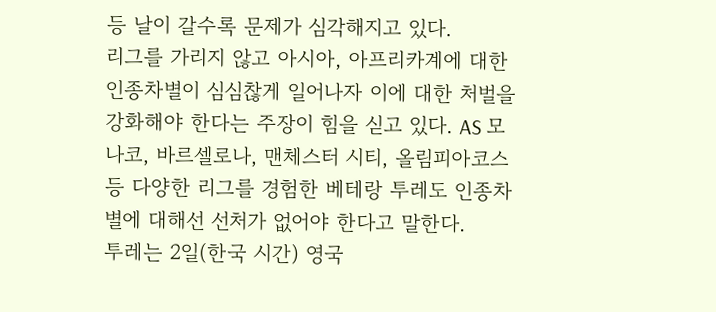등 날이 갈수록 문제가 심각해지고 있다.
리그를 가리지 않고 아시아, 아프리카계에 대한 인종차별이 심심찮게 일어나자 이에 대한 처벌을 강화해야 한다는 주장이 힘을 싣고 있다. AS 모나코, 바르셀로나, 맨체스터 시티, 올림피아코스 등 다양한 리그를 경험한 베테랑 투레도 인종차별에 대해선 선처가 없어야 한다고 말한다.
투레는 2일(한국 시간) 영국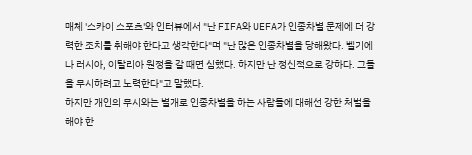매체 '스카이 스포츠'와 인터뷰에서 "난 FIFA와 UEFA가 인종차별 문제에 더 강력한 조치를 취해야 한다고 생각한다"며 "난 많은 인종차별을 당해왔다. 벨기에나 러시아, 이탈리아 원정을 갈 때면 심했다. 하지만 난 정신적으로 강하다. 그들을 무시하려고 노력한다"고 말했다.
하지만 개인의 무시와는 별개로 인종차별을 하는 사람들에 대해선 강한 처벌을 해야 한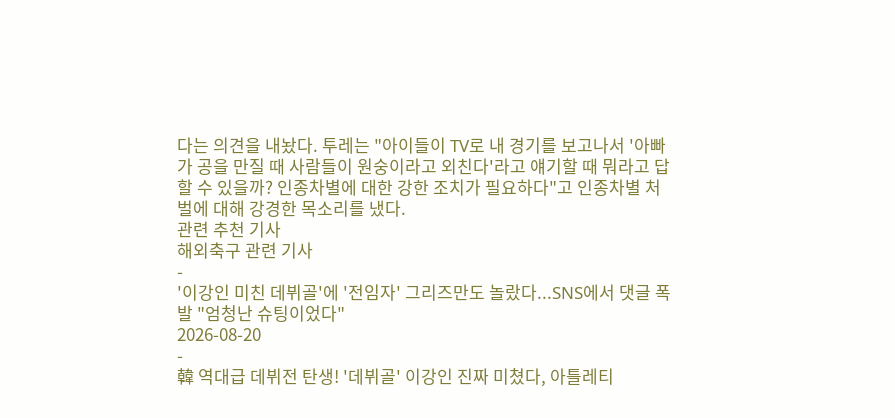다는 의견을 내놨다. 투레는 "아이들이 TV로 내 경기를 보고나서 '아빠가 공을 만질 때 사람들이 원숭이라고 외친다'라고 얘기할 때 뭐라고 답할 수 있을까? 인종차별에 대한 강한 조치가 필요하다"고 인종차별 처벌에 대해 강경한 목소리를 냈다.
관련 추천 기사
해외축구 관련 기사
-
'이강인 미친 데뷔골'에 '전임자' 그리즈만도 놀랐다...SNS에서 댓글 폭발 "엄청난 슈팅이었다"
2026-08-20
-
韓 역대급 데뷔전 탄생! '데뷔골' 이강인 진짜 미쳤다, 아틀레티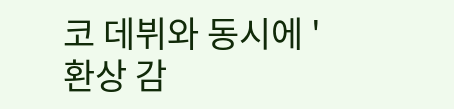코 데뷔와 동시에 '환상 감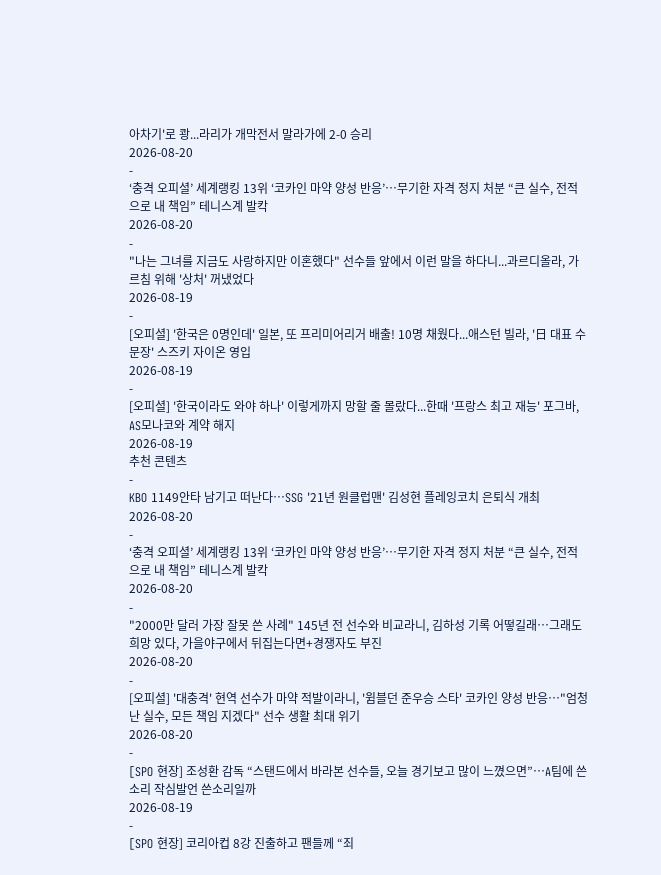아차기'로 쾅...라리가 개막전서 말라가에 2-0 승리
2026-08-20
-
‘충격 오피셜’ 세계랭킹 13위 ‘코카인 마약 양성 반응’…무기한 자격 정지 처분 “큰 실수, 전적으로 내 책임” 테니스계 발칵
2026-08-20
-
"나는 그녀를 지금도 사랑하지만 이혼했다" 선수들 앞에서 이런 말을 하다니...과르디올라, 가르침 위해 '상처' 꺼냈었다
2026-08-19
-
[오피셜] '한국은 0명인데' 일본, 또 프리미어리거 배출! 10명 채웠다...애스턴 빌라, '日 대표 수문장' 스즈키 자이온 영입
2026-08-19
-
[오피셜] '한국이라도 와야 하나' 이렇게까지 망할 줄 몰랐다...한때 '프랑스 최고 재능' 포그바, AS모나코와 계약 해지
2026-08-19
추천 콘텐츠
-
KBO 1149안타 남기고 떠난다…SSG '21년 원클럽맨' 김성현 플레잉코치 은퇴식 개최
2026-08-20
-
‘충격 오피셜’ 세계랭킹 13위 ‘코카인 마약 양성 반응’…무기한 자격 정지 처분 “큰 실수, 전적으로 내 책임” 테니스계 발칵
2026-08-20
-
"2000만 달러 가장 잘못 쓴 사례" 145년 전 선수와 비교라니, 김하성 기록 어떻길래…그래도 희망 있다, 가을야구에서 뒤집는다면+경쟁자도 부진
2026-08-20
-
[오피셜] '대충격' 현역 선수가 마약 적발이라니, '윔블던 준우승 스타' 코카인 양성 반응…"엄청난 실수, 모든 책임 지겠다" 선수 생활 최대 위기
2026-08-20
-
[SPO 현장] 조성환 감독 “스탠드에서 바라본 선수들, 오늘 경기보고 많이 느꼈으면”…A팀에 쓴소리 작심발언 쓴소리일까
2026-08-19
-
[SPO 현장] 코리아컵 8강 진출하고 팬들께 “죄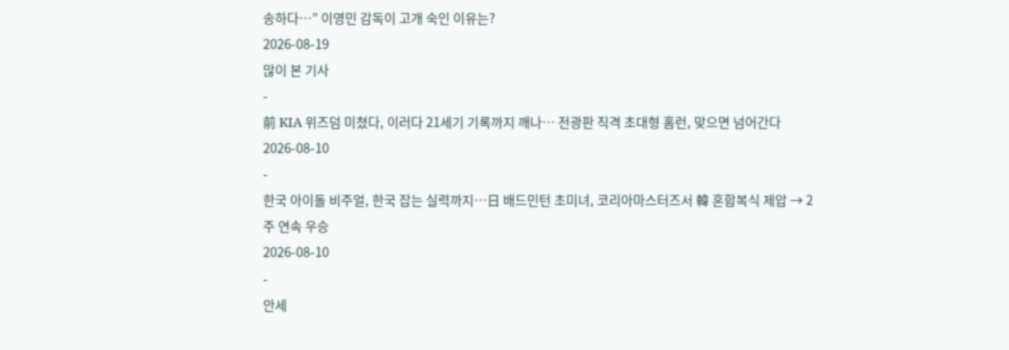송하다…” 이영민 감독이 고개 숙인 이유는?
2026-08-19
많이 본 기사
-
前 KIA 위즈덤 미쳤다, 이러다 21세기 기록까지 깨나… 전광판 직격 초대형 홈런, 맞으면 넘어간다
2026-08-10
-
한국 아이돌 비주얼, 한국 잡는 실력까지…日 배드민턴 초미녀, 코리아마스터즈서 韓 혼합복식 제압 → 2주 연속 우승
2026-08-10
-
안세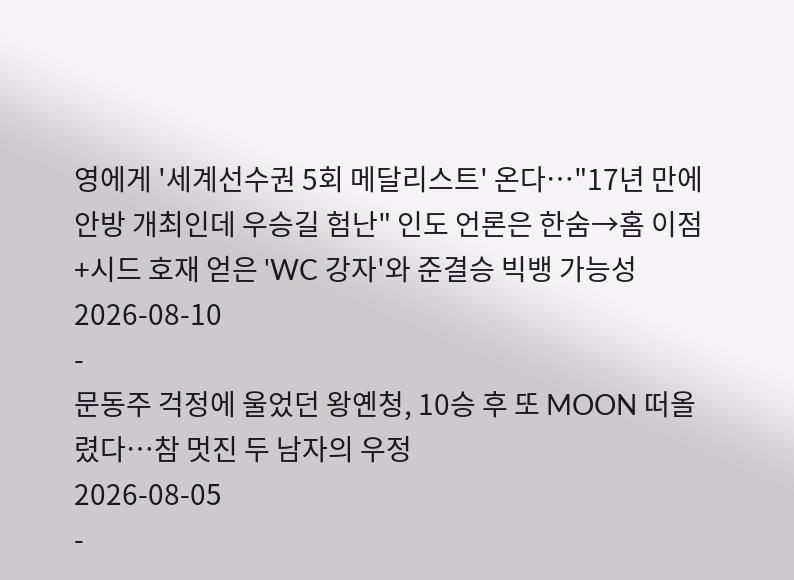영에게 '세계선수권 5회 메달리스트' 온다…"17년 만에 안방 개최인데 우승길 험난" 인도 언론은 한숨→홈 이점+시드 호재 얻은 'WC 강자'와 준결승 빅뱅 가능성
2026-08-10
-
문동주 걱정에 울었던 왕옌청, 10승 후 또 MOON 떠올렸다…참 멋진 두 남자의 우정
2026-08-05
-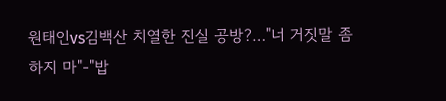원태인vs김백산 치열한 진실 공방?…"너 거짓말 좀 하지 마"-"밥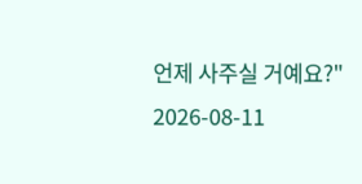언제 사주실 거예요?"
2026-08-11